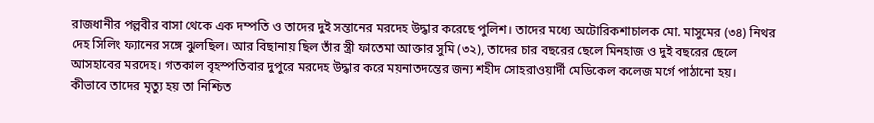রাজধানীর পল্লবীর বাসা থেকে এক দম্পতি ও তাদের দুই সন্তানের মরদেহ উদ্ধার করেছে পুলিশ। তাদের মধ্যে অটোরিকশাচালক মো. মাসুমের (৩৪) নিথর দেহ সিলিং ফ্যানের সঙ্গে ঝুলছিল। আর বিছানায় ছিল তাঁর স্ত্রী ফাতেমা আক্তার সুমি (৩২), তাদের চার বছরের ছেলে মিনহাজ ও দুই বছরের ছেলে আসহাবের মরদেহ। গতকাল বৃহস্পতিবার দুপুরে মরদেহ উদ্ধার করে ময়নাতদন্তের জন্য শহীদ সোহরাওয়ার্দী মেডিকেল কলেজ মর্গে পাঠানো হয়। কীভাবে তাদের মৃত্যু হয় তা নিশ্চিত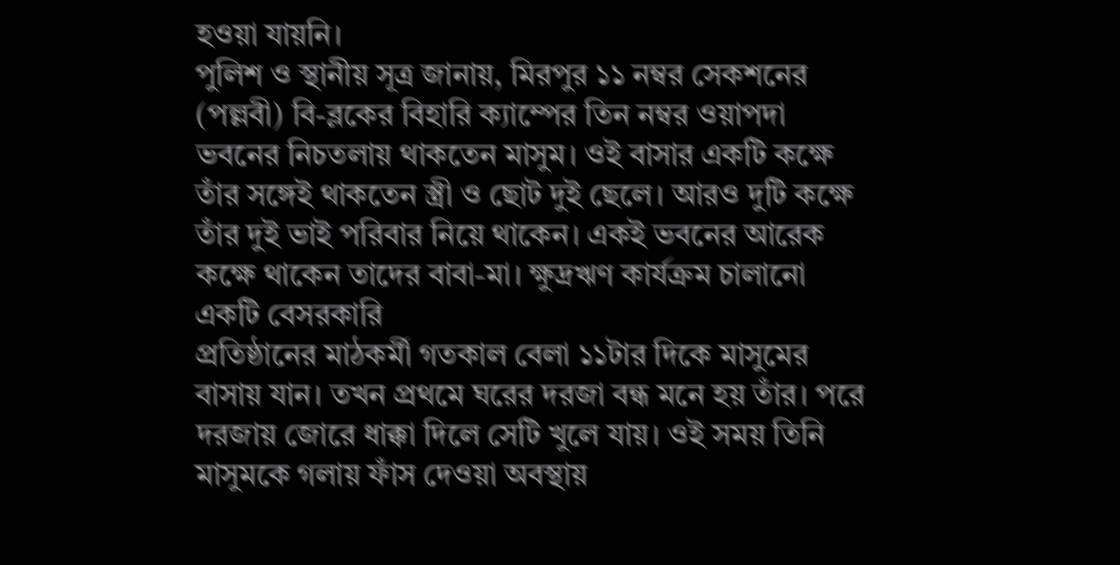হওয়া যায়নি।
পুলিশ ও স্থানীয় সূত্র জানায়, মিরপুর ১১ নম্বর সেকশনের (পল্লবী) বি-ব্লকের বিহারি ক্যাম্পের তিন নম্বর ওয়াপদা ভবনের নিচতলায় থাকতেন মাসুম। ওই বাসার একটি কক্ষে তাঁর সঙ্গেই থাকতেন স্ত্রী ও ছোট দুই ছেলে। আরও দুটি কক্ষে তাঁর দুই ভাই পরিবার নিয়ে থাকেন। একই ভবনের আরেক কক্ষে থাকেন তাদের বাবা-মা। ক্ষুদ্রঋণ কার্যক্রম চালানো একটি বেসরকারি
প্রতিষ্ঠানের মাঠকর্মী গতকাল বেলা ১১টার দিকে মাসুমের বাসায় যান। তখন প্রথমে ঘরের দরজা বন্ধ মনে হয় তাঁর। পরে দরজায় জোরে ধাক্কা দিলে সেটি খুলে যায়। ওই সময় তিনি মাসুমকে গলায় ফাঁস দেওয়া অবস্থায়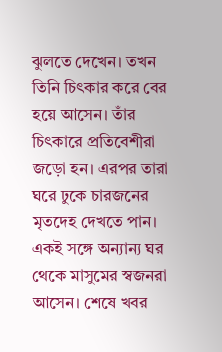ঝুলতে দেখেন। তখন তিনি চিৎকার করে বের হয়ে আসেন। তাঁর চিৎকারে প্রতিবেশীরা জড়ো হন। এরপর তারা ঘরে ঢুকে চারজনের মৃতদেহ দেখতে পান। একই সঙ্গে অন্যান্য ঘর থেকে মাসুমের স্বজনরা আসেন। শেষে খবর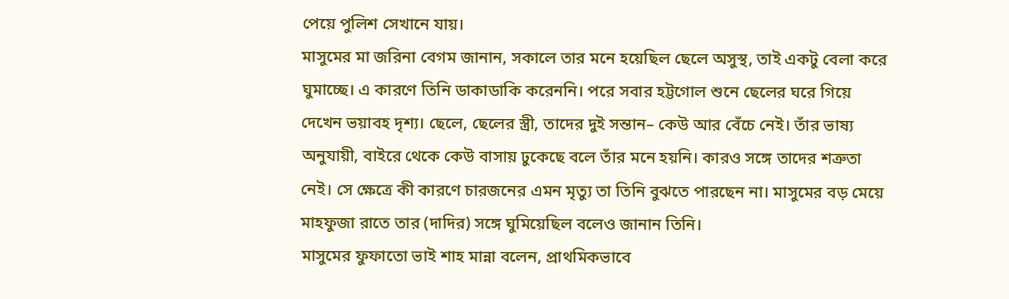পেয়ে পুলিশ সেখানে যায়।
মাসুমের মা জরিনা বেগম জানান, সকালে তার মনে হয়েছিল ছেলে অসুস্থ, তাই একটু বেলা করে ঘুমাচ্ছে। এ কারণে তিনি ডাকাডাকি করেননি। পরে সবার হট্টগোল শুনে ছেলের ঘরে গিয়ে দেখেন ভয়াবহ দৃশ্য। ছেলে, ছেলের স্ত্রী, তাদের দুই সন্তান– কেউ আর বেঁচে নেই। তাঁর ভাষ্য অনুযায়ী, বাইরে থেকে কেউ বাসায় ঢুকেছে বলে তাঁর মনে হয়নি। কারও সঙ্গে তাদের শত্রুতা নেই। সে ক্ষেত্রে কী কারণে চারজনের এমন মৃত্যু তা তিনি বুঝতে পারছেন না। মাসুমের বড় মেয়ে মাহফুজা রাতে তার (দাদির) সঙ্গে ঘুমিয়েছিল বলেও জানান তিনি।
মাসুমের ফুফাতো ভাই শাহ মান্না বলেন, প্রাথমিকভাবে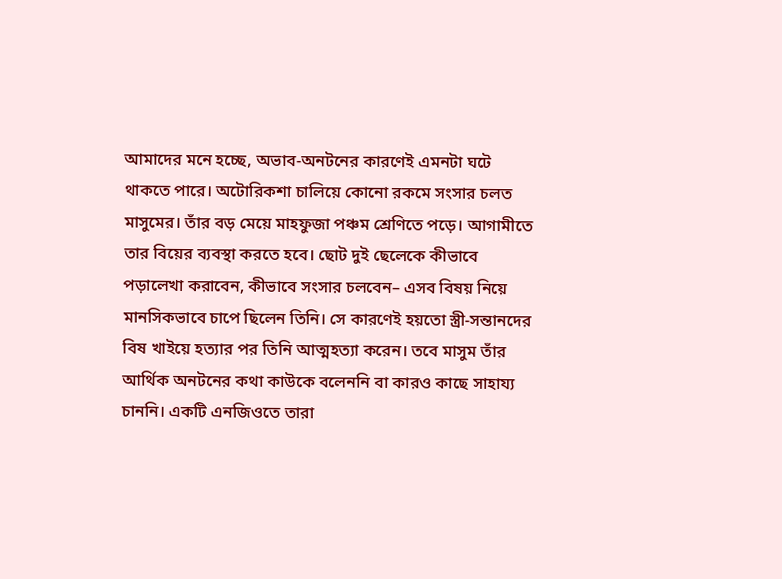আমাদের মনে হচ্ছে, অভাব-অনটনের কারণেই এমনটা ঘটে থাকতে পারে। অটোরিকশা চালিয়ে কোনো রকমে সংসার চলত মাসুমের। তাঁর বড় মেয়ে মাহফুজা পঞ্চম শ্রেণিতে পড়ে। আগামীতে তার বিয়ের ব্যবস্থা করতে হবে। ছোট দুই ছেলেকে কীভাবে পড়ালেখা করাবেন, কীভাবে সংসার চলবেন– এসব বিষয় নিয়ে মানসিকভাবে চাপে ছিলেন তিনি। সে কারণেই হয়তো স্ত্রী-সন্তানদের বিষ খাইয়ে হত্যার পর তিনি আত্মহত্যা করেন। তবে মাসুম তাঁর আর্থিক অনটনের কথা কাউকে বলেননি বা কারও কাছে সাহায্য চাননি। একটি এনজিওতে তারা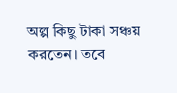অল্প কিছু টাকা সঞ্চয় করতেন। তবে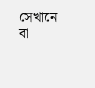সেখানে বা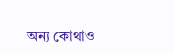অন্য কোথাও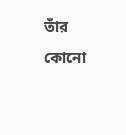তাঁর কোনো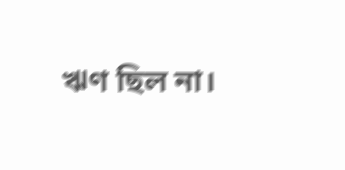ঋণ ছিল না।